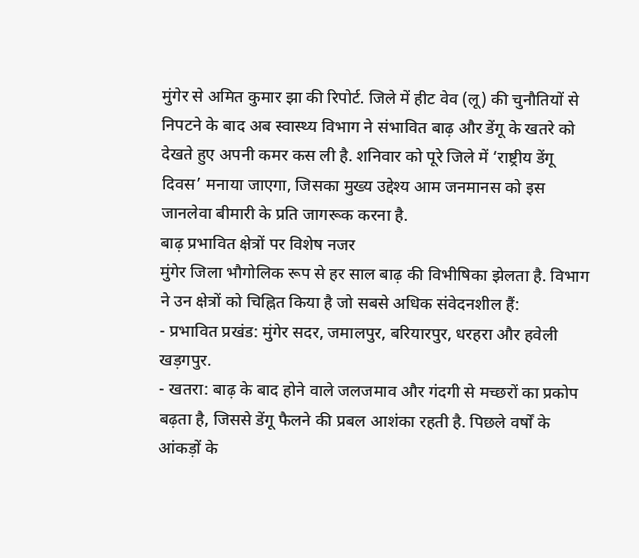मुंगेर से अमित कुमार झा की रिपोर्ट. जिले में हीट वेव (लू) की चुनौतियों से निपटने के बाद अब स्वास्थ्य विभाग ने संभावित बाढ़ और डेंगू के खतरे को देखते हुए अपनी कमर कस ली है. शनिवार को पूरे जिले में ‘राष्ट्रीय डेंगू दिवस’ मनाया जाएगा, जिसका मुख्य उद्देश्य आम जनमानस को इस जानलेवा बीमारी के प्रति जागरूक करना है.
बाढ़ प्रभावित क्षेत्रों पर विशेष नजर
मुंगेर जिला भौगोलिक रूप से हर साल बाढ़ की विभीषिका झेलता है. विभाग ने उन क्षेत्रों को चिह्नित किया है जो सबसे अधिक संवेदनशील हैं:
- प्रभावित प्रखंड: मुंगेर सदर, जमालपुर, बरियारपुर, धरहरा और हवेली खड़गपुर.
- खतरा: बाढ़ के बाद होने वाले जलजमाव और गंदगी से मच्छरों का प्रकोप बढ़ता है, जिससे डेंगू फैलने की प्रबल आशंका रहती है. पिछले वर्षों के आंकड़ों के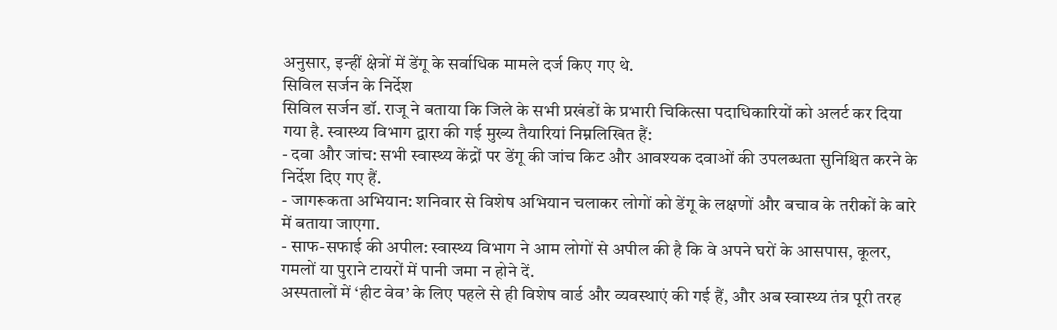अनुसार, इन्हीं क्षेत्रों में डेंगू के सर्वाधिक मामले दर्ज किए गए थे.
सिविल सर्जन के निर्देश
सिविल सर्जन डॉ. राजू ने बताया कि जिले के सभी प्रखंडों के प्रभारी चिकित्सा पदाधिकारियों को अलर्ट कर दिया गया है. स्वास्थ्य विभाग द्वारा की गई मुख्य तैयारियां निम्नलिखित हैं:
- दवा और जांच: सभी स्वास्थ्य केंद्रों पर डेंगू की जांच किट और आवश्यक दवाओं की उपलब्धता सुनिश्चित करने के निर्देश दिए गए हैं.
- जागरूकता अभियान: शनिवार से विशेष अभियान चलाकर लोगों को डेंगू के लक्षणों और बचाव के तरीकों के बारे में बताया जाएगा.
- साफ-सफाई की अपील: स्वास्थ्य विभाग ने आम लोगों से अपील की है कि वे अपने घरों के आसपास, कूलर, गमलों या पुराने टायरों में पानी जमा न होने दें.
अस्पतालों में ‘हीट वेव’ के लिए पहले से ही विशेष वार्ड और व्यवस्थाएं की गई हैं, और अब स्वास्थ्य तंत्र पूरी तरह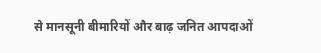से मानसूनी बीमारियों और बाढ़ जनित आपदाओं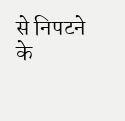से निपटने के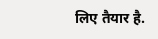लिए तैयार है.